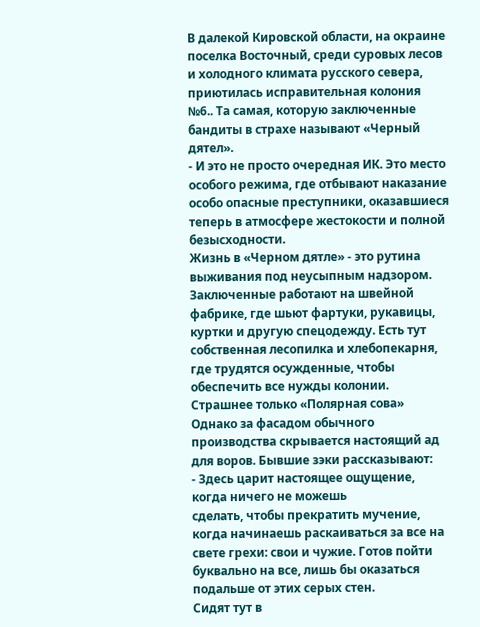В далекой Кировской области, на окраине поселка Восточный, среди суровых лесов и холодного климата русского севера, приютилась исправительная колония №6.. Та самая, которую заключенные бандиты в страхе называют «Черный дятел».
- И это не просто очередная ИК. Это место особого режима, где отбывают наказание особо опасные преступники, оказавшиеся теперь в атмосфере жестокости и полной безысходности.
Жизнь в «Черном дятле» - это рутина выживания под неусыпным надзором.
Заключенные работают на швейной фабрике, где шьют фартуки, рукавицы,
куртки и другую спецодежду. Есть тут собственная лесопилка и хлебопекарня,
где трудятся осужденные, чтобы обеспечить все нужды колонии.
Страшнее только «Полярная сова»
Однако за фасадом обычного производства скрывается настоящий ад для воров. Бывшие зэки рассказывают:
- Здесь царит настоящее ощущение, когда ничего не можешь
сделать, чтобы прекратить мучение, когда начинаешь раскаиваться за все на свете грехи: свои и чужие. Готов пойти буквально на все, лишь бы оказаться подальше от этих серых стен.
Сидят тут в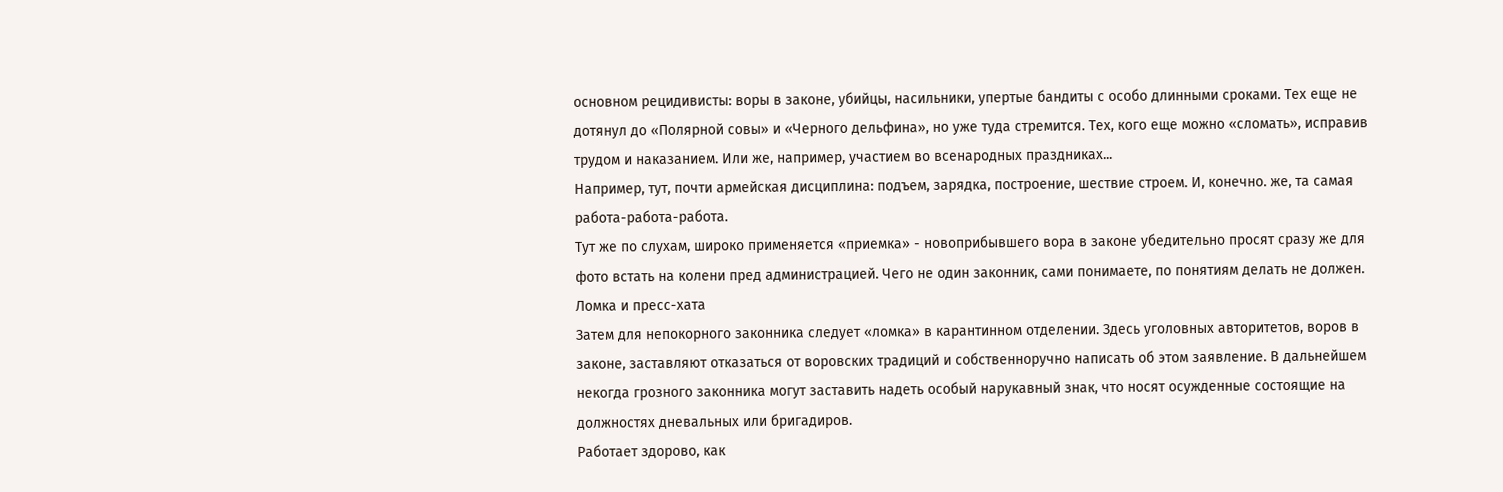основном рецидивисты: воры в законе, убийцы, насильники, упертые бандиты с особо длинными сроками. Тех еще не дотянул до «Полярной совы» и «Черного дельфина», но уже туда стремится. Тех, кого еще можно «сломать», исправив трудом и наказанием. Или же, например, участием во всенародных праздниках...
Например, тут, почти армейская дисциплина: подъем, зарядка, построение, шествие строем. И, конечно. же, та самая работа-работа-работа.
Тут же по слухам, широко применяется «приемка» - новоприбывшего вора в законе убедительно просят сразу же для фото встать на колени пред администрацией. Чего не один законник, сами понимаете, по понятиям делать не должен.
Ломка и пресс-хата
Затем для непокорного законника следует «ломка» в карантинном отделении. Здесь уголовных авторитетов, воров в законе, заставляют отказаться от воровских традиций и собственноручно написать об этом заявление. В дальнейшем некогда грозного законника могут заставить надеть особый нарукавный знак, что носят осужденные состоящие на должностях дневальных или бригадиров.
Работает здорово, как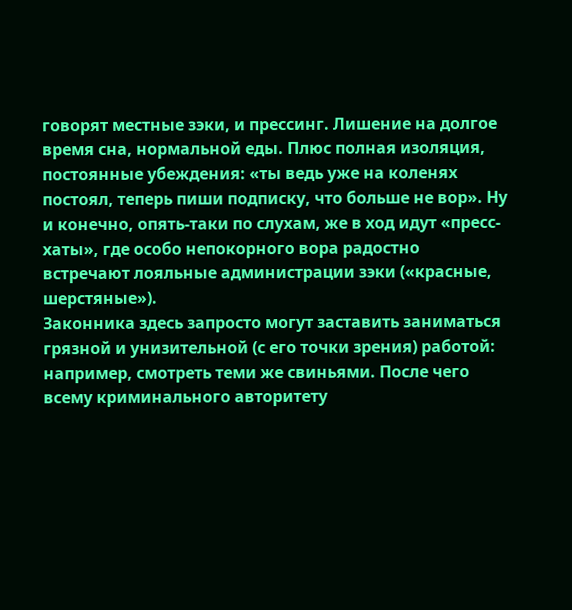говорят местные зэки, и прессинг. Лишение на долгое время сна, нормальной еды. Плюс полная изоляция, постоянные убеждения: «ты ведь уже на коленях постоял, теперь пиши подписку, что больше не вор». Ну и конечно, опять-таки по слухам, же в ход идут «пресс-хаты», где особо непокорного вора радостно встречают лояльные администрации зэки («красные, шерстяные»).
Законника здесь запросто могут заставить заниматься грязной и унизительной (с его точки зрения) работой: например, смотреть теми же свиньями. После чего всему криминального авторитету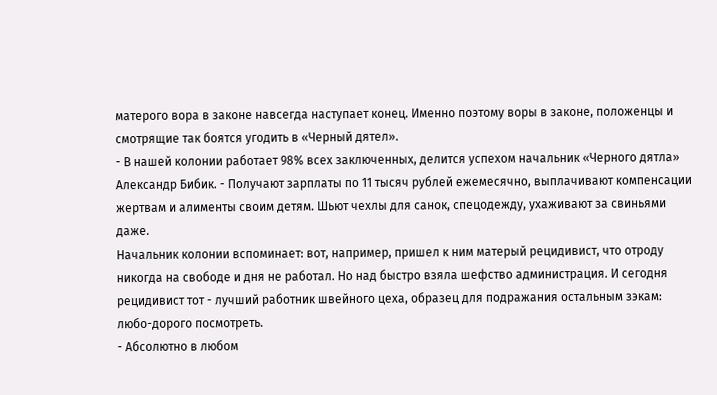матерого вора в законе навсегда наступает конец. Именно поэтому воры в законе, положенцы и смотрящие так боятся угодить в «Черный дятел».
- В нашей колонии работает 98% всех заключенных, делится успехом начальник «Черного дятла» Александр Бибик. - Получают зарплаты по 11 тысяч рублей ежемесячно, выплачивают компенсации жертвам и алименты своим детям. Шьют чехлы для санок, спецодежду, ухаживают за свиньями даже.
Начальник колонии вспоминает: вот, например, пришел к ним матерый рецидивист, что отроду никогда на свободе и дня не работал. Но над быстро взяла шефство администрация. И сегодня рецидивист тот - лучший работник швейного цеха, образец для подражания остальным зэкам: любо-дорого посмотреть.
- Абсолютно в любом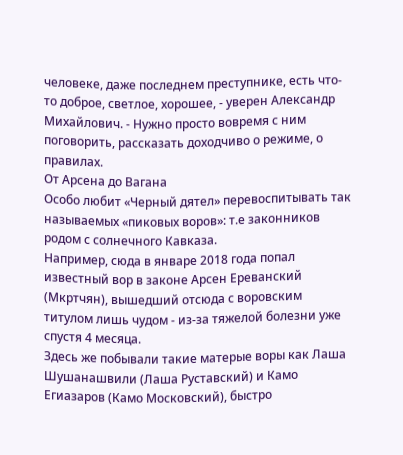человеке, даже последнем преступнике, есть что-то доброе, светлое, хорошее, - уверен Александр Михайлович. - Нужно просто вовремя с ним поговорить, рассказать доходчиво о режиме, о правилах.
От Арсена до Вагана
Особо любит «Черный дятел» перевоспитывать так называемых «пиковых воров»: т.е законников родом с солнечного Кавказа.
Например, сюда в январе 2018 года попал известный вор в законе Арсен Ереванский (Мкртчян), вышедший отсюда с воровским титулом лишь чудом - из-за тяжелой болезни уже спустя 4 месяца.
Здесь же побывали такие матерые воры как Лаша Шушанашвили (Лаша Руставский) и Камо Егиазаров (Камо Московский), быстро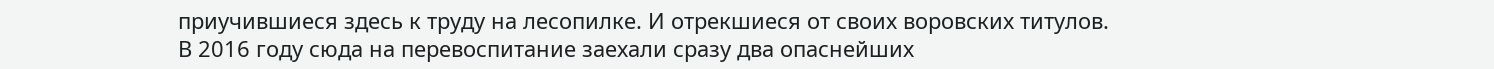приучившиеся здесь к труду на лесопилке. И отрекшиеся от своих воровских титулов.
В 2016 году сюда на перевоспитание заехали сразу два опаснейших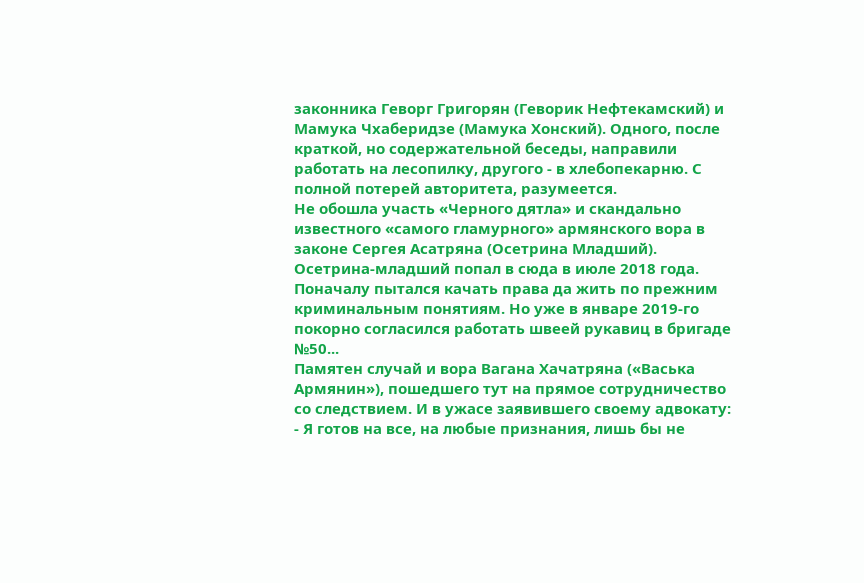законника Геворг Григорян (Геворик Нефтекамский) и Мамука Чхаберидзе (Мамука Хонский). Одного, после краткой, но содержательной беседы, направили работать на лесопилку, другого - в хлебопекарню. С полной потерей авторитета, разумеется.
Не обошла участь «Черного дятла» и скандально известного «самого гламурного» армянского вора в законе Сергея Асатряна (Осетрина Младший). Осетрина-младший попал в сюда в июле 2018 года. Поначалу пытался качать права да жить по прежним криминальным понятиям. Но уже в январе 2019-го покорно согласился работать швеей рукавиц в бригаде №50...
Памятен случай и вора Вагана Хачатряна («Васька Армянин»), пошедшего тут на прямое сотрудничество со следствием. И в ужасе заявившего своему адвокату:
- Я готов на все, на любые признания, лишь бы не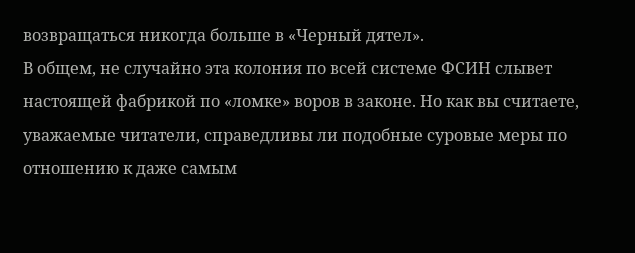возвращаться никогда больше в «Черный дятел».
В общем, не случайно эта колония по всей системе ФСИН слывет настоящей фабрикой по «ломке» воров в законе. Но как вы считаете, уважаемые читатели, справедливы ли подобные суровые меры по отношению к даже самым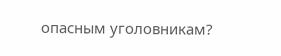опасным уголовникам?